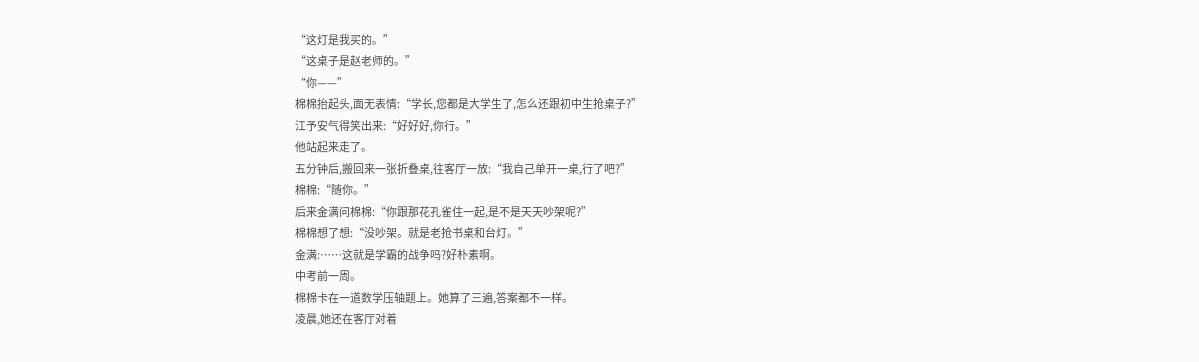“这灯是我买的。”
“这桌子是赵老师的。”
“你——”
棉棉抬起头,面无表情:“学长,您都是大学生了,怎么还跟初中生抢桌子?”
江予安气得笑出来:“好好好,你行。”
他站起来走了。
五分钟后,搬回来一张折叠桌,往客厅一放:“我自己单开一桌,行了吧?”
棉棉:“随你。”
后来金满问棉棉:“你跟那花孔雀住一起,是不是天天吵架呢?”
棉棉想了想:“没吵架。就是老抢书桌和台灯。”
金满:……这就是学霸的战争吗?好朴素啊。
中考前一周。
棉棉卡在一道数学压轴题上。她算了三遍,答案都不一样。
凌晨,她还在客厅对着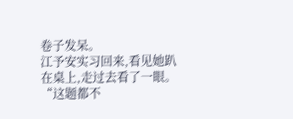卷子发呆。
江予安实习回来,看见她趴在桌上,走过去看了一眼。
“这题都不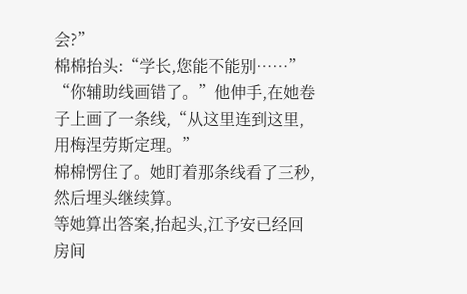会?”
棉棉抬头:“学长,您能不能别……”
“你辅助线画错了。”他伸手,在她卷子上画了一条线,“从这里连到这里,用梅涅劳斯定理。”
棉棉愣住了。她盯着那条线看了三秒,然后埋头继续算。
等她算出答案,抬起头,江予安已经回房间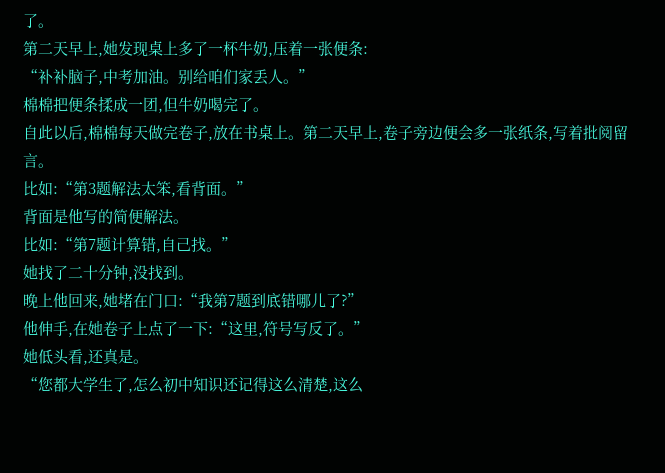了。
第二天早上,她发现桌上多了一杯牛奶,压着一张便条:
“补补脑子,中考加油。别给咱们家丢人。”
棉棉把便条揉成一团,但牛奶喝完了。
自此以后,棉棉每天做完卷子,放在书桌上。第二天早上,卷子旁边便会多一张纸条,写着批阅留言。
比如:“第3题解法太笨,看背面。”
背面是他写的简便解法。
比如:“第7题计算错,自己找。”
她找了二十分钟,没找到。
晚上他回来,她堵在门口:“我第7题到底错哪儿了?”
他伸手,在她卷子上点了一下:“这里,符号写反了。”
她低头看,还真是。
“您都大学生了,怎么初中知识还记得这么清楚,这么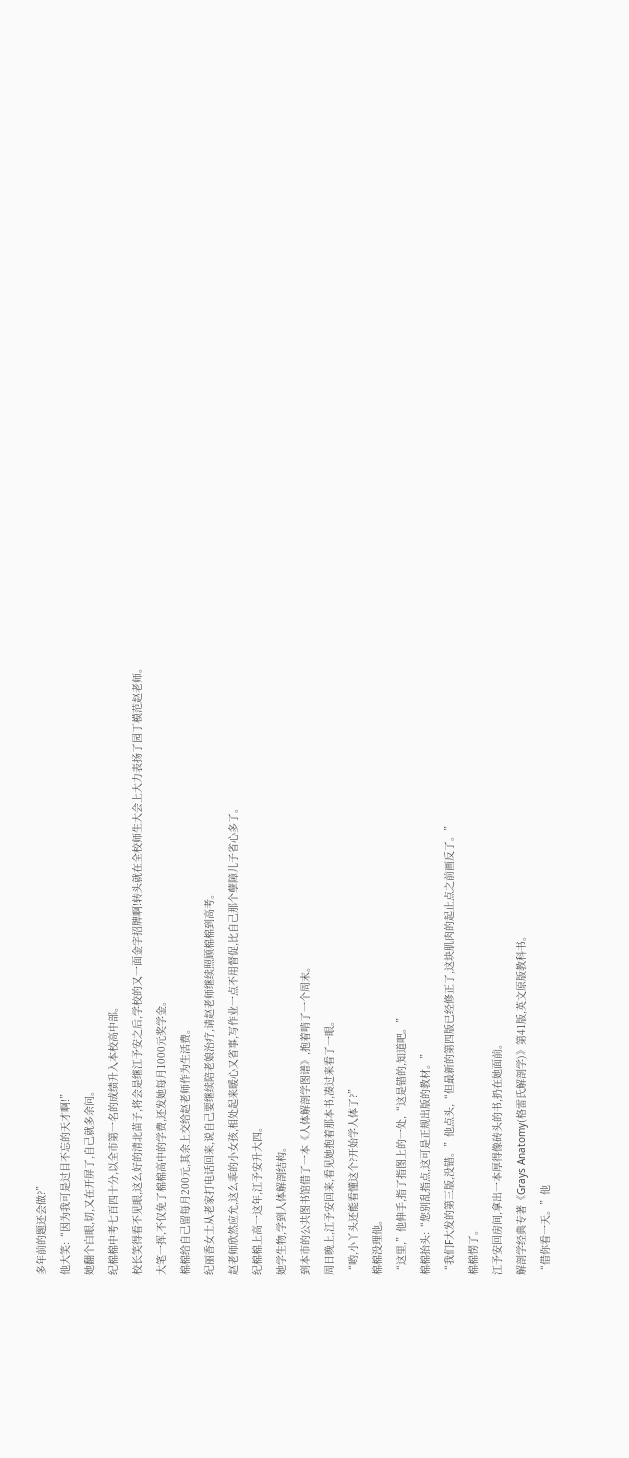多年前的题还会做?”
他大笑:“因为我可是过目不忘的天才啊!”
她翻个白眼,切,又在开屏了,自己就多余问。
纪棉棉中考七百四十分,以全市第一名的成绩升入本校高中部。
校长笑得看不见眼,这么好的清北苗子,将会是继江予安之后,学校的又一面金字招牌啊!转头就在全校师生大会上大力表扬了园丁模范赵老师。
大笔一挥,不仅免了棉棉高中的学费,还发她每月1000元奖学金。
棉棉给自己留每月200元,其余上交给赵老师作为生活费。
纪丽香女士从老家打电话回来,说自己要继续陪老娘治疗,请赵老师继续照顾棉棉到高考。
赵老师欣然应允,这么乖的小女孩,相处起来暖心又省事,写作业一点不用督促,比自己那个孽障儿子省心多了。
纪棉棉上高一这年,江予安升大四。
她学生物,学到人体解剖结构。
到本市的公共图书馆借了一本《人体解剖学图谱》,抱着啃了一个周末。
周日晚上,江予安回来,看见她抱着那本书,凑过来看了一眼。
“哟,小丫头还能看懂这个?开始学人体了?”
棉棉没理他。
“这里,”他伸手,指了指图上的一处,“这是错的,知道吧。”
棉棉抬头:“您别乱指点,这可是正规出版的教材。”
“我们F大发的第三版,没错。”他点头,“但最新的第四版已经修正了,这块肌肉的起止点之前画反了。”
棉棉愣了。
江予安回房间,拿出一本厚得像砖头的书,扔在她面前。
解剖学经典专著《Grays Anatomy(格雷氏解剖学)》第41版,英文原版教科书。
“借你看一天。”他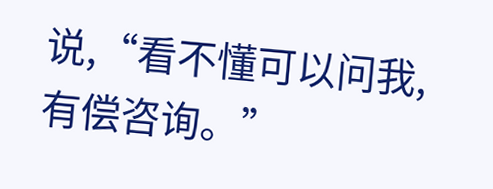说,“看不懂可以问我,有偿咨询。”